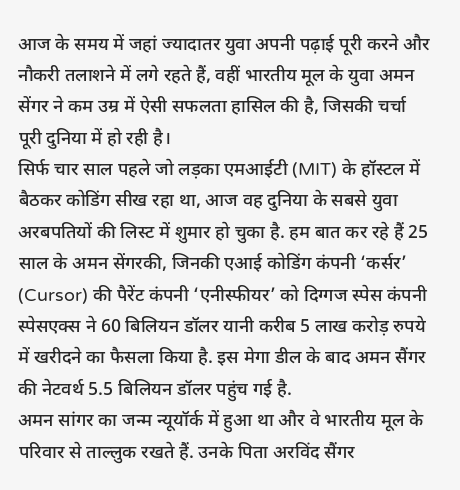आज के समय में जहां ज्यादातर युवा अपनी पढ़ाई पूरी करने और नौकरी तलाशने में लगे रहते हैं, वहीं भारतीय मूल के युवा अमन सेंगर ने कम उम्र में ऐसी सफलता हासिल की है, जिसकी चर्चा पूरी दुनिया में हो रही है।
सिर्फ चार साल पहले जो लड़का एमआईटी (MIT) के हॉस्टल में बैठकर कोडिंग सीख रहा था, आज वह दुनिया के सबसे युवा अरबपतियों की लिस्ट में शुमार हो चुका है. हम बात कर रहे हैं 25 साल के अमन सेंगरकी, जिनकी एआई कोडिंग कंपनी ‘कर्सर’ (Cursor) की पैरेंट कंपनी ‘एनीस्फीयर’ को दिग्गज स्पेस कंपनी स्पेसएक्स ने 60 बिलियन डॉलर यानी करीब 5 लाख करोड़ रुपये में खरीदने का फैसला किया है. इस मेगा डील के बाद अमन सैंगर की नेटवर्थ 5.5 बिलियन डॉलर पहुंच गई है.
अमन सांगर का जन्म न्यूयॉर्क में हुआ था और वे भारतीय मूल के परिवार से ताल्लुक रखते हैं. उनके पिता अरविंद सैंगर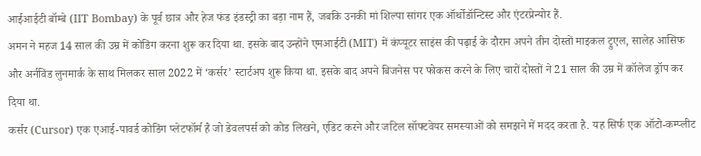आईआईटी बॉम्बे (IIT Bombay) के पूर्व छात्र और हेज फंड इंडस्ट्री का बड़ा नाम हैं, जबकि उनकी मां शिल्पा सांगर एक ऑर्थोडॉन्टिस्ट और एंटरप्रेन्योर हैं.
अमन ने महज 14 साल की उम्र में कोडिंग करना शुरू कर दिया था. इसके बाद उन्होंने एमआईटी (MIT) में कंप्यूटर साइंस की पढ़ाई के दौरान अपने तीन दोस्तों माइकल ट्रुएल, सालेह आसिफ और अर्नविंड लुनमार्क के साथ मिलकर साल 2022 में ‘कर्सर’ स्टार्टअप शुरू किया था. इसके बाद अपने बिजनेस पर फोकस करने के लिए चारों दोस्तों ने 21 साल की उम्र में कॉलेज ड्रॉप कर दिया था.
कर्सर (Cursor) एक एआई-पावर्ड कोडिंग प्लेटफॉर्म है जो डेवलपर्स को कोड लिखने, एडिट करने और जटिल सॉफ्टवेयर समस्याओं को समझने में मदद करता है. यह सिर्फ एक ऑटो-कम्प्लीट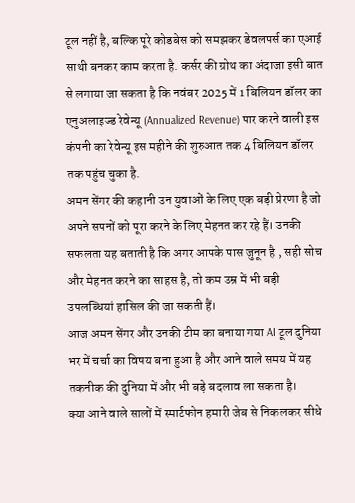टूल नहीं है, बल्कि पूरे कोडबेस को समझकर डेवलपर्स का एआई साथी बनकर काम करता है. कर्सर की ग्रोथ का अंदाजा इसी बात से लगाया जा सकता है कि नवंबर 2025 में 1 बिलियन डॉलर का एनुअलाइज्ड रेवेन्यू (Annualized Revenue) पार करने वाली इस कंपनी का रेवेन्यू इस महीने की शुरुआत तक 4 बिलियन डॉलर तक पहुंच चुका है.
अमन सेंगर की कहानी उन युवाओं के लिए एक बड़ी प्रेरणा है जो अपने सपनों को पूरा करने के लिए मेहनत कर रहे हैं। उनकी सफलता यह बताती है कि अगर आपके पास जुनून है , सही सोच और मेहनत करने का साहस है, तो कम उम्र में भी बड़ी उपलब्धियां हासिल की जा सकती हैं।
आज अमन सेंगर और उनकी टीम का बनाया गया AI टूल दुनिया भर में चर्चा का विषय बना हुआ है और आने वाले समय में यह तकनीक की दुनिया में और भी बड़े बदलाव ला सकता है।
क्या आने वाले सालों में स्मार्टफोन हमारी जेब से निकलकर सीधे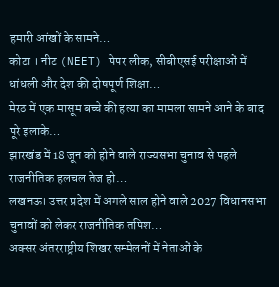हमारी आंखों के सामने…
कोटा । नीट (NEET) पेपर लीक, सीबीएसई परीक्षाओं में धांधली और देश की दोषपूर्ण शिक्षा…
मेरठ में एक मासूम बच्चे की हत्या का मामला सामने आने के बाद पूरे इलाके…
झारखंड में 18 जून को होने वाले राज्यसभा चुनाव से पहले राजनीतिक हलचल तेज हो…
लखनऊ। उत्तर प्रदेश में अगले साल होने वाले 2027 विधानसभा चुनावों को लेकर राजनीतिक तपिश…
अक्सर अंतरराष्ट्रीय शिखर सम्मेलनों में नेताओं के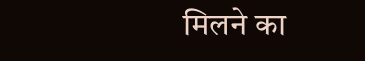मिलने का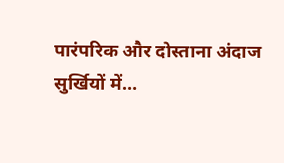पारंपरिक और दोस्ताना अंदाज सुर्खियों में…